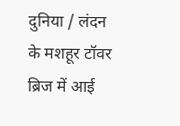दुनिया / लंदन के मशहूर टॉवर ब्रिज में आई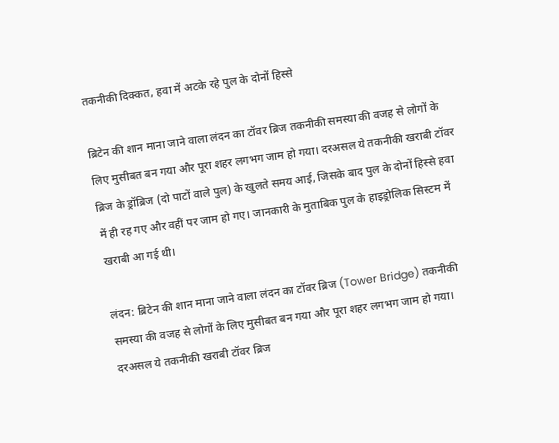तकनीकी दिक्कत, हवा में अटके रहे पुल के दोनों हिस्से

ब्रिटेन की शान माना जाने वाला लंदन का टॉवर ब्रिज तकनीकी समस्या की वजह से लोगों के लिए मुसीबत बन गया और पूरा शहर लगभग जाम हो गया। दरअसल ये तकनीकी खराबी टॉवर ब्रिज के ड्रॉब्रिज (दो पाटों वाले पुल) के खुलते समय आई, जिसके बाद पुल के दोनों हिस्से हवा में ही रह गए और वहीं पर जाम हो गए। जानकारी के मुताबिक पुल के हाइड्रोलिक सिस्टम में खराबी आ गई थी।

लंदन: ब्रिटेन की शान माना जाने वाला लंदन का टॉवर ब्रिज (Tower Bridge) तकनीकी समस्या की वजह से लोगों के लिए मुसीबत बन गया और पूरा शहर लगभग जाम हो गया। दरअसल ये तकनीकी खराबी टॉवर ब्रिज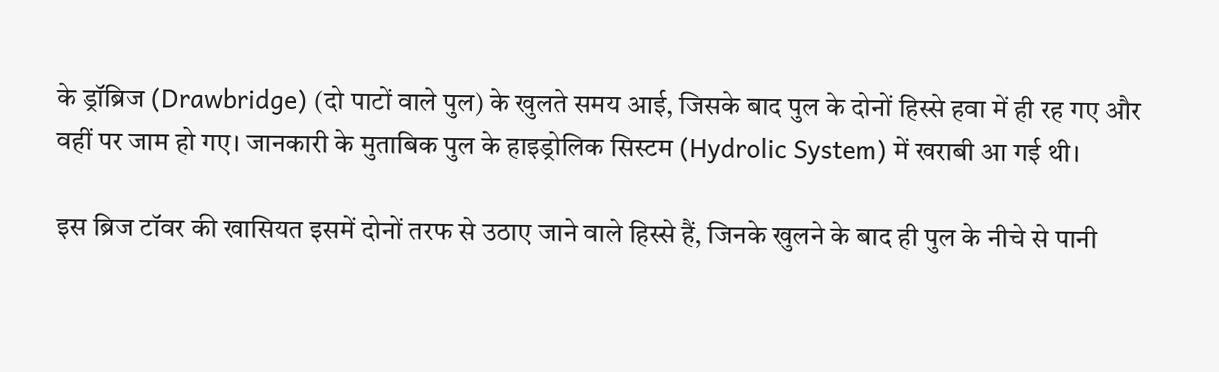के ड्रॉब्रिज (Drawbridge) (दो पाटों वाले पुल) के खुलते समय आई, जिसके बाद पुल के दोनों हिस्से हवा में ही रह गए और वहीं पर जाम हो गए। जानकारी के मुताबिक पुल के हाइड्रोलिक सिस्टम (Hydrolic System) में खराबी आ गई थी।

इस ब्रिज टॉवर की खासियत इसमें दोनों तरफ से उठाए जाने वाले हिस्से हैं, जिनके खुलने के बाद ही पुल के नीचे से पानी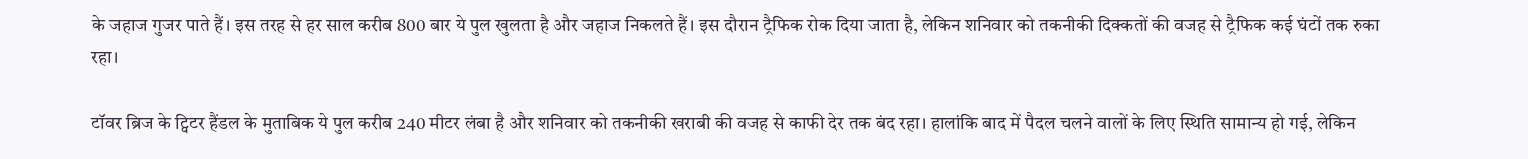के जहाज गुजर पाते हैं। इस तरह से हर साल करीब 800 बार ये पुल खुलता है और जहाज निकलते हैं। इस दौरान ट्रैफिक रोक दिया जाता है, लेकिन शनिवार को तकनीकी दिक्कतों की वजह से ट्रैफिक कई घंटों तक रुका रहा।

टॉवर ब्रिज के ट्विटर हैंडल के मुताबिक ये पुल करीब 240 मीटर लंबा है और शनिवार को तकनीकी खराबी की वजह से काफी देर तक बंद रहा। हालांकि बाद में पैदल चलने वालों के लिए स्थिति सामान्य हो गई, लेकिन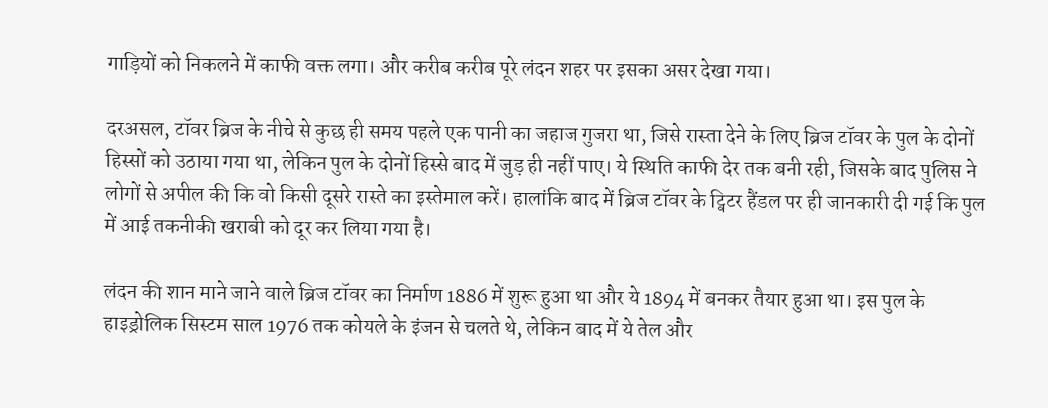गाड़ियों को निकलने में काफी वक्त लगा। और करीब करीब पूरे लंदन शहर पर इसका असर देखा गया।

दरअसल, टॉवर ब्रिज के नीचे से कुछ ही समय पहले एक पानी का जहाज गुजरा था, जिसे रास्ता देने के लिए ब्रिज टॉवर के पुल के दोनों हिस्सों को उठाया गया था, लेकिन पुल के दोनों हिस्से बाद में जुड़ ही नहीं पाए। ये स्थिति काफी देर तक बनी रही, जिसके बाद पुलिस ने लोगों से अपील की कि वो किसी दूसरे रास्ते का इस्तेमाल करें। हालांकि बाद में ब्रिज टॉवर के ट्विटर हैंडल पर ही जानकारी दी गई कि पुल में आई तकनीकी खराबी को दूर कर लिया गया है।

लंदन की शान माने जाने वाले ब्रिज टॉवर का निर्माण 1886 में शुरू हुआ था और ये 1894 में बनकर तैयार हुआ था। इस पुल के हाइड्रोलिक सिस्टम साल 1976 तक कोयले के इंजन से चलते थे, लेकिन बाद में ये तेल और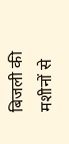बिजली की मशीनों से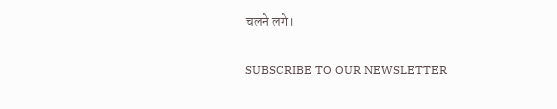चलने लगे।

SUBSCRIBE TO OUR NEWSLETTER